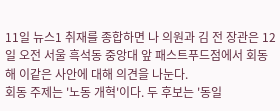11일 뉴스1 취재를 종합하면 나 의원과 김 전 장관은 12일 오전 서울 흑석동 중앙대 앞 패스트푸드점에서 회동해 이같은 사안에 대해 의견을 나눈다.
회동 주제는 '노동 개혁'이다. 두 후보는 '동일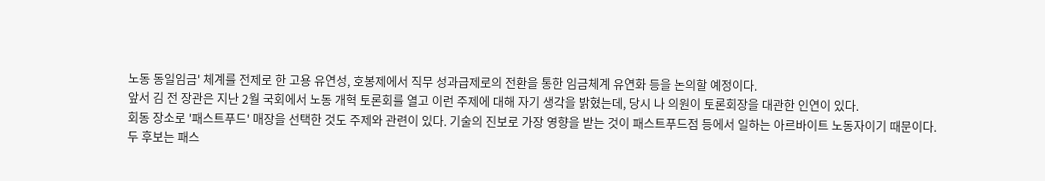노동 동일임금' 체계를 전제로 한 고용 유연성, 호봉제에서 직무 성과급제로의 전환을 통한 임금체계 유연화 등을 논의할 예정이다.
앞서 김 전 장관은 지난 2월 국회에서 노동 개혁 토론회를 열고 이런 주제에 대해 자기 생각을 밝혔는데, 당시 나 의원이 토론회장을 대관한 인연이 있다.
회동 장소로 '패스트푸드' 매장을 선택한 것도 주제와 관련이 있다. 기술의 진보로 가장 영향을 받는 것이 패스트푸드점 등에서 일하는 아르바이트 노동자이기 때문이다.
두 후보는 패스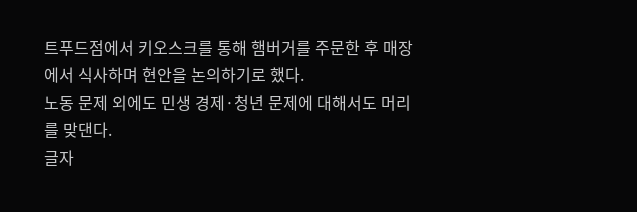트푸드점에서 키오스크를 통해 햄버거를 주문한 후 매장에서 식사하며 현안을 논의하기로 했다.
노동 문제 외에도 민생 경제·청년 문제에 대해서도 머리를 맞댄다.
글자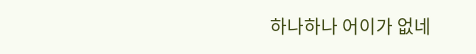하나하나 어이가 없네